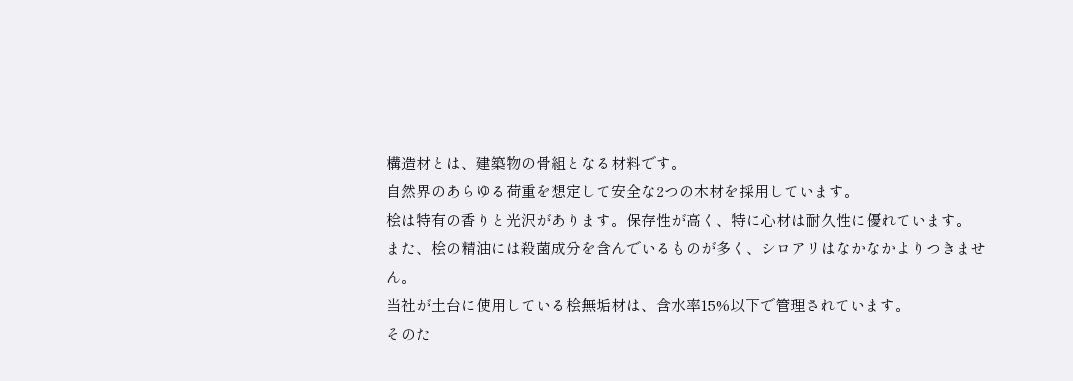構造材とは、建築物の骨組となる材料です。
自然界のあらゆる荷重を想定して安全な2つの木材を採用しています。
桧は特有の香りと光沢があります。保存性が高く、特に心材は耐久性に優れています。
また、桧の精油には殺菌成分を含んでいるものが多く、シロアリはなかなかよりつきません。
当社が土台に使用している桧無垢材は、含水率15%以下で管理されています。
そのた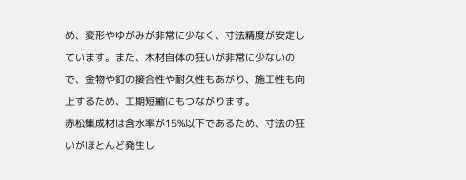め、変形やゆがみが非常に少なく、寸法精度が安定しています。また、木材自体の狂いが非常に少ないので、金物や釘の接合性や耐久性もあがり、施工性も向上するため、工期短縮にもつながります。
赤松集成材は含水率が15%以下であるため、寸法の狂いがほとんど発生し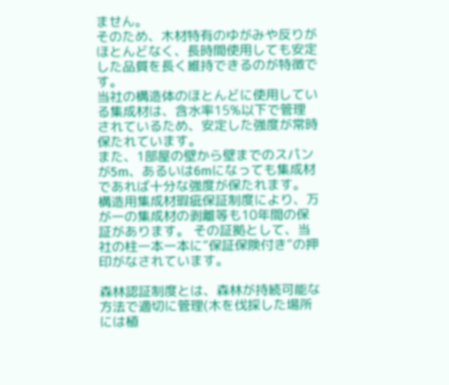ません。
そのため、木材特有のゆがみや反りがほとんどなく、長時間使用しても安定した品質を長く維持できるのが特徴です。
当社の構造体のほとんどに使用している集成材は、含水率15%以下で管理されているため、安定した強度が常時保たれています。
また、1部屋の壁から壁までのスパンが5m、あるいは6mになっても集成材であれば十分な強度が保たれます。
構造用集成材瑕疵保証制度により、万が一の集成材の剥離等も10年間の保証があります。 その証拠として、当社の柱一本一本に”保証保険付き”の押印がなされています。

森林認証制度とは、森林が持続可能な方法で適切に管理(木を伐採した場所には植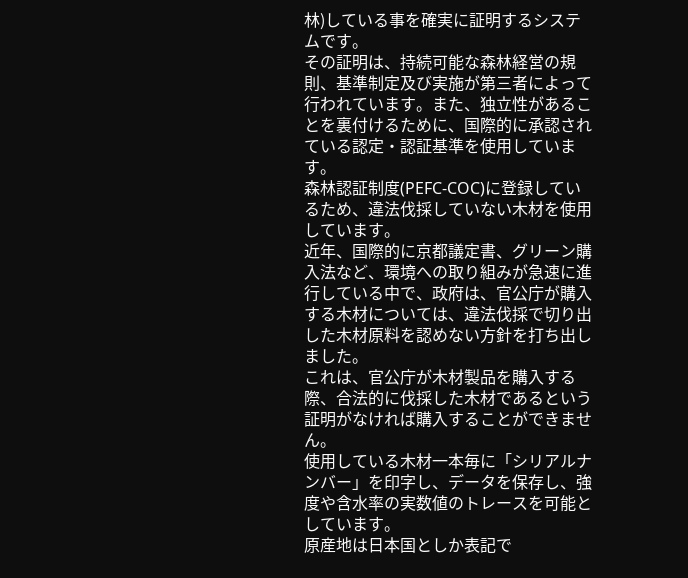林)している事を確実に証明するシステムです。
その証明は、持続可能な森林経営の規則、基準制定及び実施が第三者によって行われています。また、独立性があることを裏付けるために、国際的に承認されている認定・認証基準を使用しています。
森林認証制度(PEFC-COC)に登録しているため、違法伐採していない木材を使用しています。
近年、国際的に京都議定書、グリーン購入法など、環境への取り組みが急速に進行している中で、政府は、官公庁が購入する木材については、違法伐採で切り出した木材原料を認めない方針を打ち出しました。
これは、官公庁が木材製品を購入する際、合法的に伐採した木材であるという証明がなければ購入することができません。
使用している木材一本毎に「シリアルナンバー」を印字し、データを保存し、強度や含水率の実数値のトレースを可能としています。
原産地は日本国としか表記で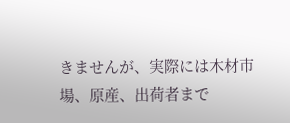きませんが、実際には木材市場、原産、出荷者まで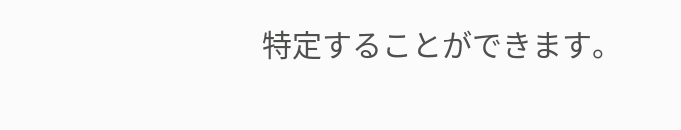特定することができます。